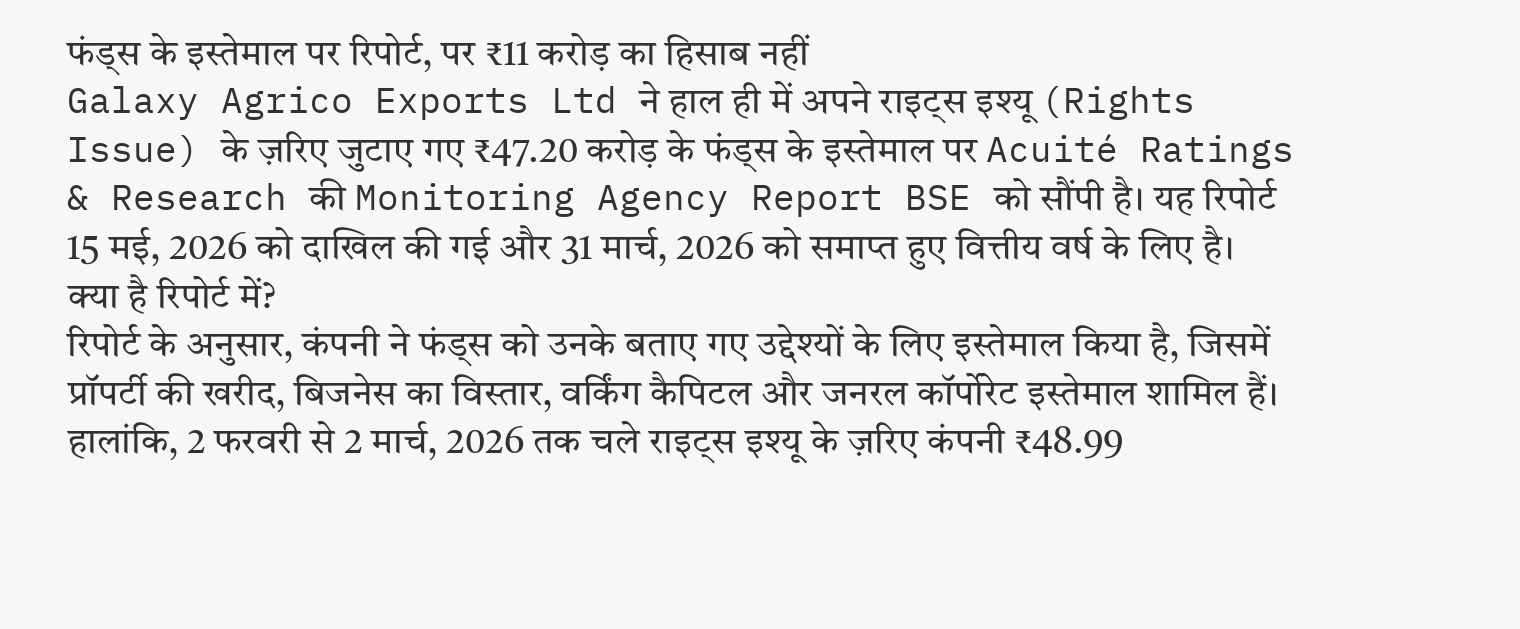फंड्स के इस्तेमाल पर रिपोर्ट, पर ₹11 करोड़ का हिसाब नहीं
Galaxy Agrico Exports Ltd ने हाल ही में अपने राइट्स इश्यू (Rights Issue) के ज़रिए जुटाए गए ₹47.20 करोड़ के फंड्स के इस्तेमाल पर Acuité Ratings & Research की Monitoring Agency Report BSE को सौंपी है। यह रिपोर्ट 15 मई, 2026 को दाखिल की गई और 31 मार्च, 2026 को समाप्त हुए वित्तीय वर्ष के लिए है।
क्या है रिपोर्ट में?
रिपोर्ट के अनुसार, कंपनी ने फंड्स को उनके बताए गए उद्देश्यों के लिए इस्तेमाल किया है, जिसमें प्रॉपर्टी की खरीद, बिजनेस का विस्तार, वर्किंग कैपिटल और जनरल कॉर्पोरेट इस्तेमाल शामिल हैं। हालांकि, 2 फरवरी से 2 मार्च, 2026 तक चले राइट्स इश्यू के ज़रिए कंपनी ₹48.99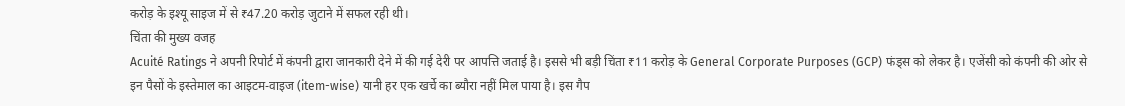करोड़ के इश्यू साइज में से ₹47.20 करोड़ जुटाने में सफल रही थी।
चिंता की मुख्य वजह
Acuité Ratings ने अपनी रिपोर्ट में कंपनी द्वारा जानकारी देने में की गई देरी पर आपत्ति जताई है। इससे भी बड़ी चिंता ₹11 करोड़ के General Corporate Purposes (GCP) फंड्स को लेकर है। एजेंसी को कंपनी की ओर से इन पैसों के इस्तेमाल का आइटम-वाइज (item-wise) यानी हर एक खर्चे का ब्यौरा नहीं मिल पाया है। इस गैप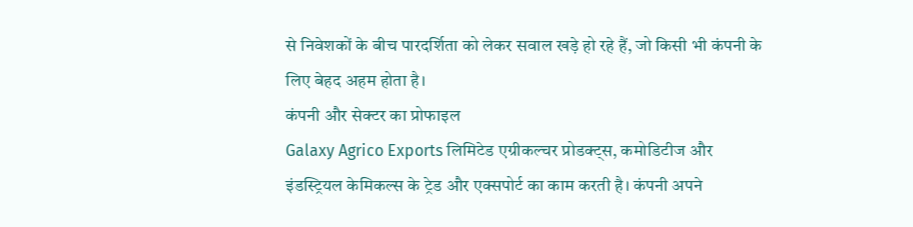से निवेशकों के बीच पारदर्शिता को लेकर सवाल खड़े हो रहे हैं, जो किसी भी कंपनी के लिए बेहद अहम होता है।
कंपनी और सेक्टर का प्रोफाइल
Galaxy Agrico Exports लिमिटेड एग्रीकल्चर प्रोडक्ट्स, कमोडिटीज और इंडस्ट्रियल केमिकल्स के ट्रेड और एक्सपोर्ट का काम करती है। कंपनी अपने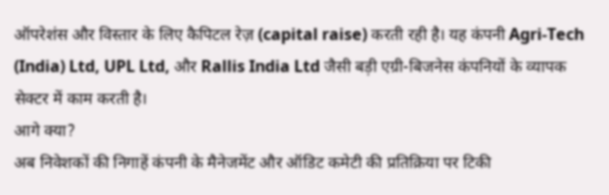ऑपरेशंस और विस्तार के लिए कैपिटल रेज़ (capital raise) करती रही है। यह कंपनी Agri-Tech (India) Ltd, UPL Ltd, और Rallis India Ltd जैसी बड़ी एग्री-बिजनेस कंपनियों के व्यापक सेक्टर में काम करती है।
आगे क्या?
अब निवेशकों की निगाहें कंपनी के मैनेजमेंट और ऑडिट कमेटी की प्रतिक्रिया पर टिकी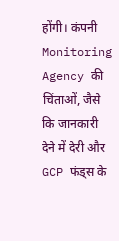होंगी। कंपनी Monitoring Agency की चिंताओं, जैसे कि जानकारी देने में देरी और GCP फंड्स के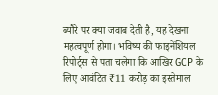ब्यौरे पर क्या जवाब देती है, यह देखना महत्वपूर्ण होगा। भविष्य की फाइनेंशियल रिपोर्ट्स से पता चलेगा कि आखिर GCP के लिए आवंटित ₹11 करोड़ का इस्तेमाल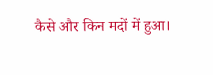कैसे और किन मदों में हुआ।